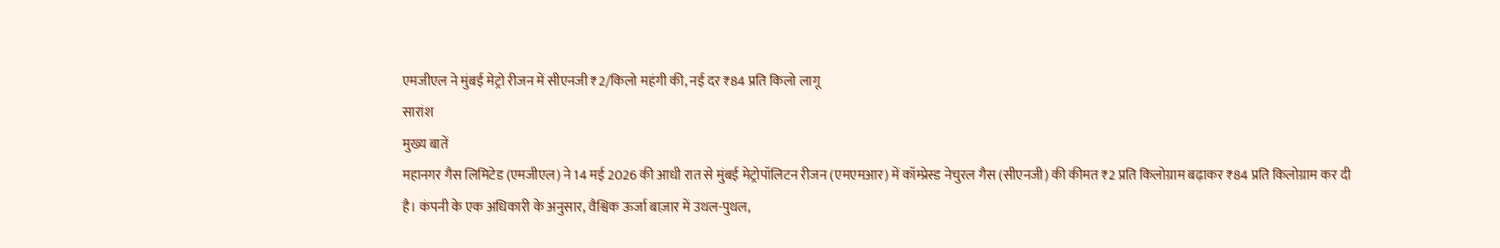एमजीएल ने मुंबई मेट्रो रीजन में सीएनजी ₹2/किलो महंगी की, नई दर ₹84 प्रति किलो लागू
सारांश
मुख्य बातें
महानगर गैस लिमिटेड (एमजीएल) ने 14 मई 2026 की आधी रात से मुंबई मेट्रोपॉलिटन रीजन (एमएमआर) में कॉम्प्रेस्ड नेचुरल गैस (सीएनजी) की कीमत ₹2 प्रति किलोग्राम बढ़ाकर ₹84 प्रति किलोग्राम कर दी है। कंपनी के एक अधिकारी के अनुसार, वैश्विक ऊर्जा बाज़ार में उथल-पुथल,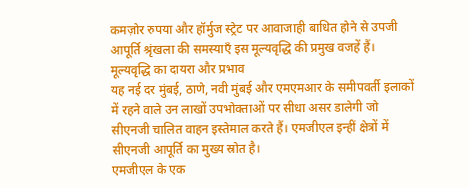कमज़ोर रुपया और हॉर्मुज स्ट्रेट पर आवाजाही बाधित होने से उपजी आपूर्ति श्रृंखला की समस्याएँ इस मूल्यवृद्धि की प्रमुख वजहें हैं।
मूल्यवृद्धि का दायरा और प्रभाव
यह नई दर मुंबई, ठाणे, नवी मुंबई और एमएमआर के समीपवर्ती इलाकों में रहने वाले उन लाखों उपभोक्ताओं पर सीधा असर डालेगी जो सीएनजी चालित वाहन इस्तेमाल करते हैं। एमजीएल इन्हीं क्षेत्रों में सीएनजी आपूर्ति का मुख्य स्रोत है।
एमजीएल के एक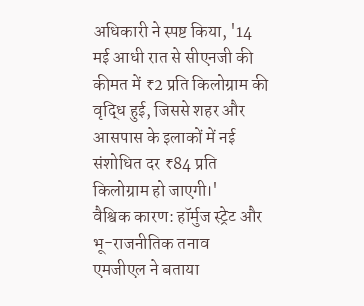अधिकारी ने स्पष्ट किया, '14 मई आधी रात से सीएनजी की कीमत में ₹2 प्रति किलोग्राम की वृद्धि हुई, जिससे शहर और आसपास के इलाकों में नई संशोधित दर ₹84 प्रति किलोग्राम हो जाएगी।'
वैश्विक कारण: हॉर्मुज स्ट्रेट और भू-राजनीतिक तनाव
एमजीएल ने बताया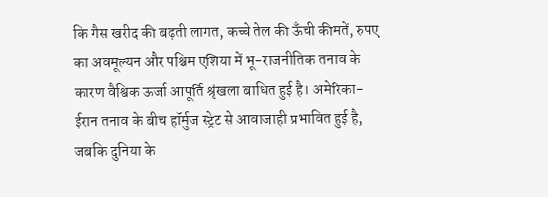कि गैस खरीद की बढ़ती लागत, कच्चे तेल की ऊँची कीमतें, रुपए का अवमूल्यन और पश्चिम एशिया में भू-राजनीतिक तनाव के कारण वैश्विक ऊर्जा आपूर्ति श्रृंखला बाधित हुई है। अमेरिका-ईरान तनाव के बीच हॉर्मुज स्ट्रेट से आवाजाही प्रभावित हुई है, जबकि दुनिया के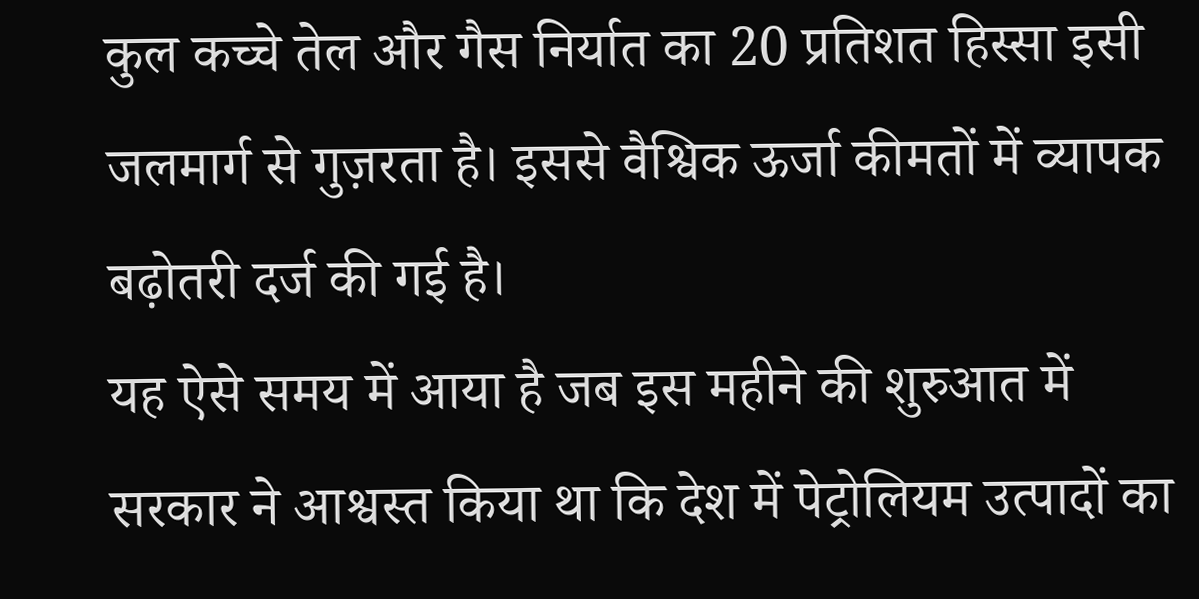कुल कच्चे तेल और गैस निर्यात का 20 प्रतिशत हिस्सा इसी जलमार्ग से गुज़रता है। इससे वैश्विक ऊर्जा कीमतों में व्यापक बढ़ोतरी दर्ज की गई है।
यह ऐसे समय में आया है जब इस महीने की शुरुआत में सरकार ने आश्वस्त किया था कि देश में पेट्रोलियम उत्पादों का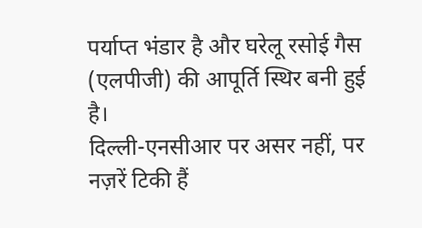पर्याप्त भंडार है और घरेलू रसोई गैस (एलपीजी) की आपूर्ति स्थिर बनी हुई है।
दिल्ली-एनसीआर पर असर नहीं, पर नज़रें टिकी हैं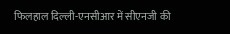फिलहाल दिल्ली-एनसीआर में सीएनजी की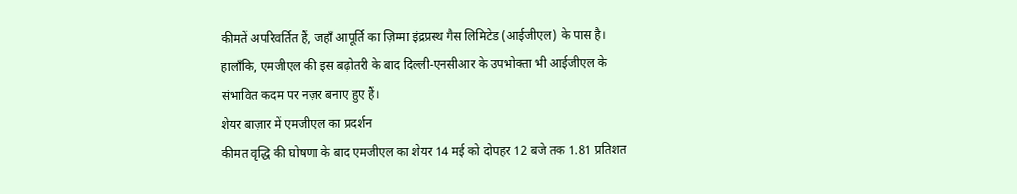कीमतें अपरिवर्तित हैं, जहाँ आपूर्ति का ज़िम्मा इंद्रप्रस्थ गैस लिमिटेड (आईजीएल) के पास है। हालाँकि, एमजीएल की इस बढ़ोतरी के बाद दिल्ली-एनसीआर के उपभोक्ता भी आईजीएल के संभावित कदम पर नज़र बनाए हुए हैं।
शेयर बाज़ार में एमजीएल का प्रदर्शन
कीमत वृद्धि की घोषणा के बाद एमजीएल का शेयर 14 मई को दोपहर 12 बजे तक 1.81 प्रतिशत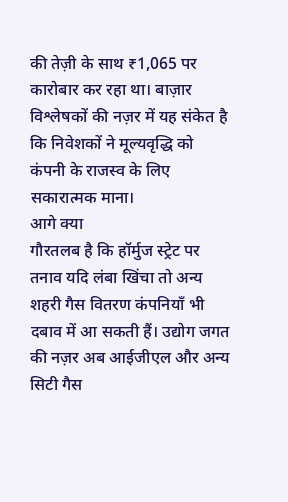की तेज़ी के साथ ₹1,065 पर कारोबार कर रहा था। बाज़ार विश्लेषकों की नज़र में यह संकेत है कि निवेशकों ने मूल्यवृद्धि को कंपनी के राजस्व के लिए सकारात्मक माना।
आगे क्या
गौरतलब है कि हॉर्मुज स्ट्रेट पर तनाव यदि लंबा खिंचा तो अन्य शहरी गैस वितरण कंपनियाँ भी दबाव में आ सकती हैं। उद्योग जगत की नज़र अब आईजीएल और अन्य सिटी गैस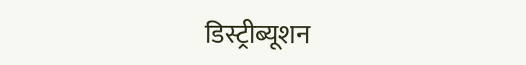डिस्ट्रीब्यूशन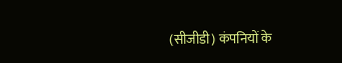(सीजीडी) कंपनियों के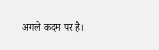अगले कदम पर है।